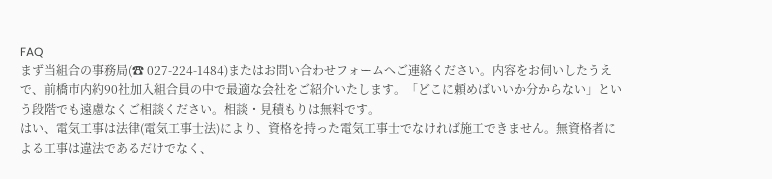FAQ
まず当組合の事務局(☎ 027-224-1484)またはお問い合わせフォームへご連絡ください。内容をお伺いしたうえで、前橋市内約90社加入組合員の中で最適な会社をご紹介いたします。「どこに頼めばいいか分からない」という段階でも遠慮なくご相談ください。相談・見積もりは無料です。
はい、電気工事は法律(電気工事士法)により、資格を持った電気工事士でなければ施工できません。無資格者による工事は違法であるだけでなく、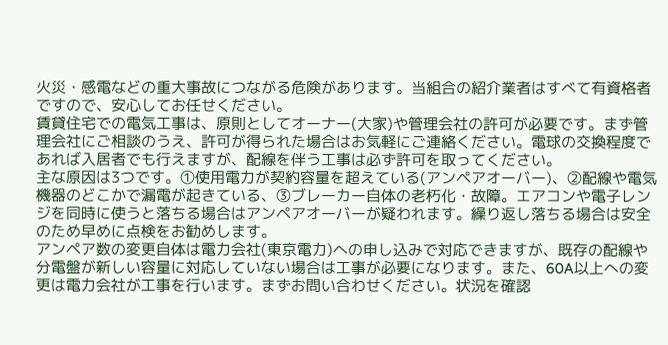火災・感電などの重大事故につながる危険があります。当組合の紹介業者はすべて有資格者ですので、安心してお任せください。
賃貸住宅での電気工事は、原則としてオーナー(大家)や管理会社の許可が必要です。まず管理会社にご相談のうえ、許可が得られた場合はお気軽にご連絡ください。電球の交換程度であれば入居者でも行えますが、配線を伴う工事は必ず許可を取ってください。
主な原因は3つです。①使用電力が契約容量を超えている(アンペアオーバー)、②配線や電気機器のどこかで漏電が起きている、③ブレーカー自体の老朽化・故障。エアコンや電子レンジを同時に使うと落ちる場合はアンペアオーバーが疑われます。繰り返し落ちる場合は安全のため早めに点検をお勧めします。
アンペア数の変更自体は電力会社(東京電力)への申し込みで対応できますが、既存の配線や分電盤が新しい容量に対応していない場合は工事が必要になります。また、60A以上への変更は電力会社が工事を行います。まずお問い合わせください。状況を確認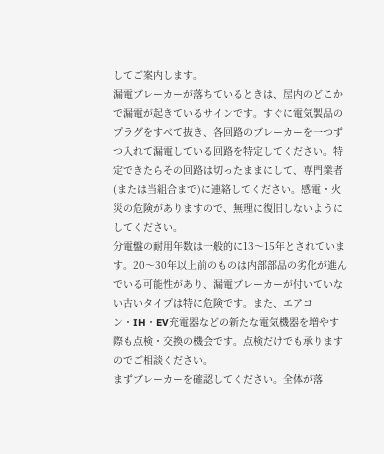してご案内します。
漏電ブレーカーが落ちているときは、屋内のどこかで漏電が起きているサインです。すぐに電気製品のプラグをすべて抜き、各回路のブレーカーを一つずつ入れて漏電している回路を特定してください。特定できたらその回路は切ったままにして、専門業者(または当組合まで)に連絡してください。感電・火災の危険がありますので、無理に復旧しないようにしてください。
分電盤の耐用年数は一般的に13〜15年とされています。20〜30年以上前のものは内部部品の劣化が進んでいる可能性があり、漏電ブレーカーが付いていない古いタイプは特に危険です。また、エアコン・IH・EV充電器などの新たな電気機器を増やす際も点検・交換の機会です。点検だけでも承りますのでご相談ください。
まずブレーカーを確認してください。全体が落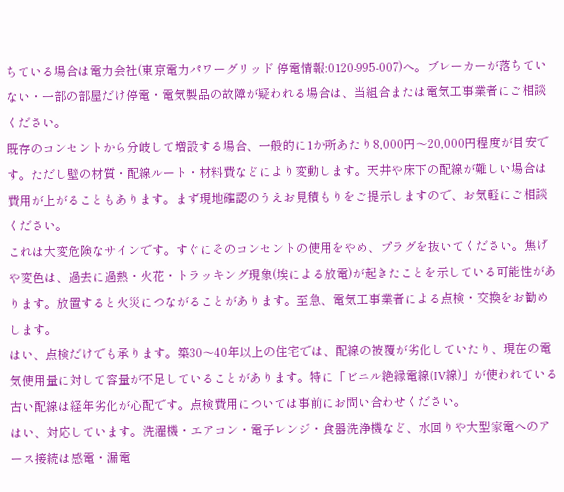ちている場合は電力会社(東京電力パワーグリッド 停電情報:0120-995-007)へ。ブレーカーが落ちていない・一部の部屋だけ停電・電気製品の故障が疑われる場合は、当組合または電気工事業者にご相談ください。
既存のコンセントから分岐して増設する場合、一般的に1か所あたり8,000円〜20,000円程度が目安です。ただし壁の材質・配線ルート・材料費などにより変動します。天井や床下の配線が難しい場合は費用が上がることもあります。まず現地確認のうえお見積もりをご提示しますので、お気軽にご相談ください。
これは大変危険なサインです。すぐにそのコンセントの使用をやめ、プラグを抜いてください。焦げや変色は、過去に過熱・火花・トラッキング現象(埃による放電)が起きたことを示している可能性があります。放置すると火災につながることがあります。至急、電気工事業者による点検・交換をお勧めします。
はい、点検だけでも承ります。築30〜40年以上の住宅では、配線の被覆が劣化していたり、現在の電気使用量に対して容量が不足していることがあります。特に「ビニル絶縁電線(IV線)」が使われている古い配線は経年劣化が心配です。点検費用については事前にお問い合わせください。
はい、対応しています。洗濯機・エアコン・電子レンジ・食器洗浄機など、水回りや大型家電へのアース接続は感電・漏電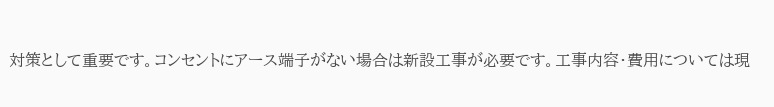対策として重要です。コンセントにアース端子がない場合は新設工事が必要です。工事内容・費用については現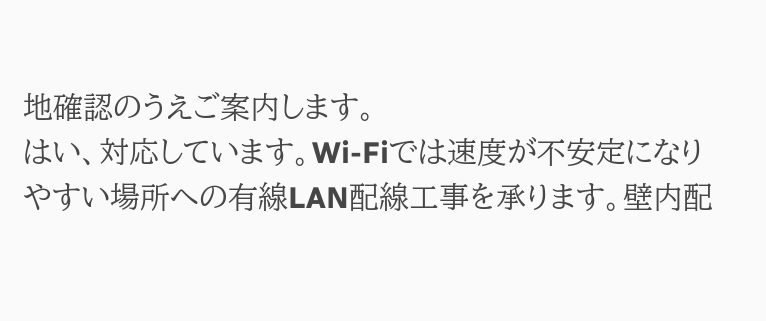地確認のうえご案内します。
はい、対応しています。Wi-Fiでは速度が不安定になりやすい場所への有線LAN配線工事を承ります。壁内配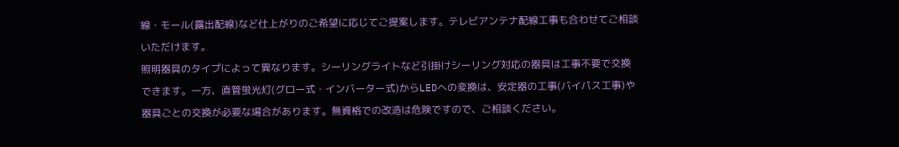線・モール(露出配線)など仕上がりのご希望に応じてご提案します。テレビアンテナ配線工事も合わせてご相談いただけます。
照明器具のタイプによって異なります。シーリングライトなど引掛けシーリング対応の器具は工事不要で交換できます。一方、直管蛍光灯(グロー式・インバーター式)からLEDへの変換は、安定器の工事(バイパス工事)や器具ごとの交換が必要な場合があります。無資格での改造は危険ですので、ご相談ください。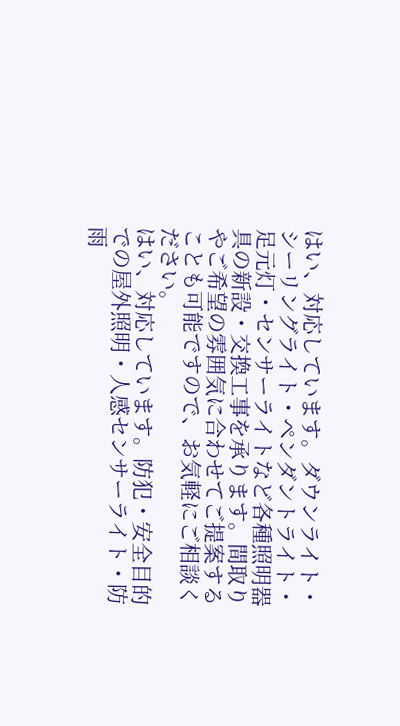はい、対応しています。ダウンライト・シーリングライト・ペンダントライト・足元灯・センサーライトなど各種照明器具の新設・交換工事を承ります。間取りやご希望の雰囲気に合わせてご提案することも可能ですので、お気軽にご相談ください。
はい、対応しています。防犯・安全目的での屋外照明・人感センサーライト・防雨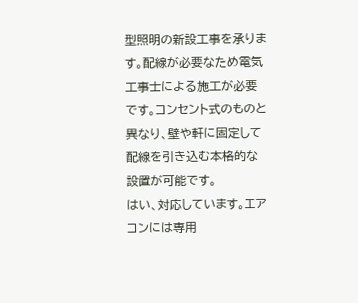型照明の新設工事を承ります。配線が必要なため電気工事士による施工が必要です。コンセント式のものと異なり、壁や軒に固定して配線を引き込む本格的な設置が可能です。
はい、対応しています。エアコンには専用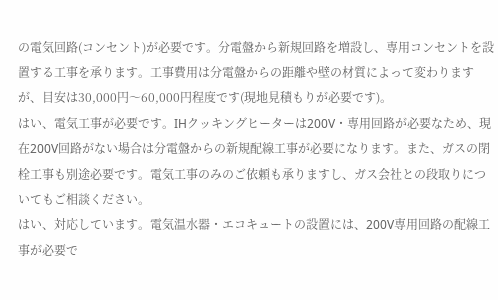の電気回路(コンセント)が必要です。分電盤から新規回路を増設し、専用コンセントを設置する工事を承ります。工事費用は分電盤からの距離や壁の材質によって変わりますが、目安は30,000円〜60,000円程度です(現地見積もりが必要です)。
はい、電気工事が必要です。IHクッキングヒーターは200V・専用回路が必要なため、現在200V回路がない場合は分電盤からの新規配線工事が必要になります。また、ガスの閉栓工事も別途必要です。電気工事のみのご依頼も承りますし、ガス会社との段取りについてもご相談ください。
はい、対応しています。電気温水器・エコキュートの設置には、200V専用回路の配線工事が必要で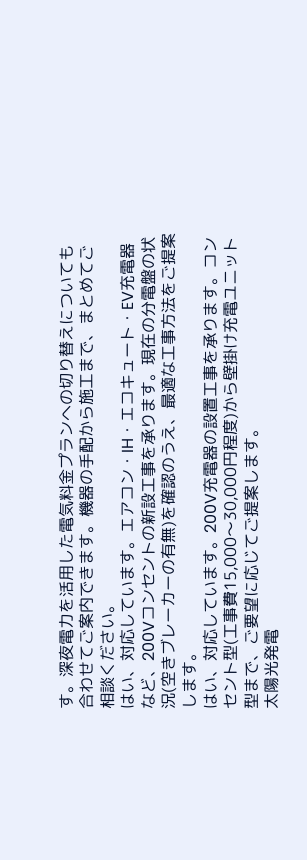す。深夜電力を活用した電気料金プランへの切り替えについても合わせてご案内できます。機器の手配から施工まで、まとめてご相談ください。
はい、対応しています。エアコン・IH・エコキュート・EV充電器など、200Vコンセントの新設工事を承ります。現在の分電盤の状況(空きブレーカーの有無)を確認のうえ、最適な工事方法をご提案します。
はい、対応しています。200V充電器の設置工事を承ります。コンセント型(工事費15,000〜30,000円程度)から壁掛け充電ユニット型まで、ご要望に応じてご提案します。
太陽光発電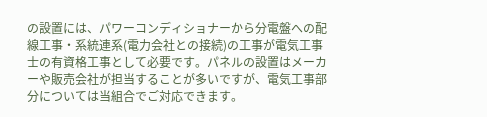の設置には、パワーコンディショナーから分電盤への配線工事・系統連系(電力会社との接続)の工事が電気工事士の有資格工事として必要です。パネルの設置はメーカーや販売会社が担当することが多いですが、電気工事部分については当組合でご対応できます。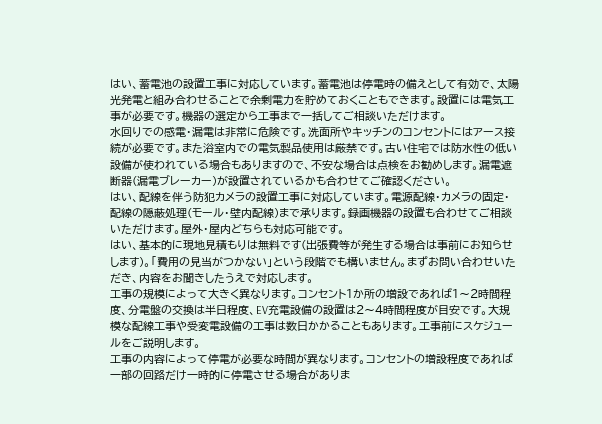はい、蓄電池の設置工事に対応しています。蓄電池は停電時の備えとして有効で、太陽光発電と組み合わせることで余剰電力を貯めておくこともできます。設置には電気工事が必要です。機器の選定から工事まで一括してご相談いただけます。
水回りでの感電・漏電は非常に危険です。洗面所やキッチンのコンセントにはアース接続が必要です。また浴室内での電気製品使用は厳禁です。古い住宅では防水性の低い設備が使われている場合もありますので、不安な場合は点検をお勧めします。漏電遮断器(漏電ブレーカー)が設置されているかも合わせてご確認ください。
はい、配線を伴う防犯カメラの設置工事に対応しています。電源配線・カメラの固定・配線の隠蔽処理(モール・壁内配線)まで承ります。録画機器の設置も合わせてご相談いただけます。屋外・屋内どちらも対応可能です。
はい、基本的に現地見積もりは無料です(出張費等が発生する場合は事前にお知らせします)。「費用の見当がつかない」という段階でも構いません。まずお問い合わせいただき、内容をお聞きしたうえで対応します。
工事の規模によって大きく異なります。コンセント1か所の増設であれば1〜2時間程度、分電盤の交換は半日程度、EV充電設備の設置は2〜4時間程度が目安です。大規模な配線工事や受変電設備の工事は数日かかることもあります。工事前にスケジュールをご説明します。
工事の内容によって停電が必要な時間が異なります。コンセントの増設程度であれば一部の回路だけ一時的に停電させる場合がありま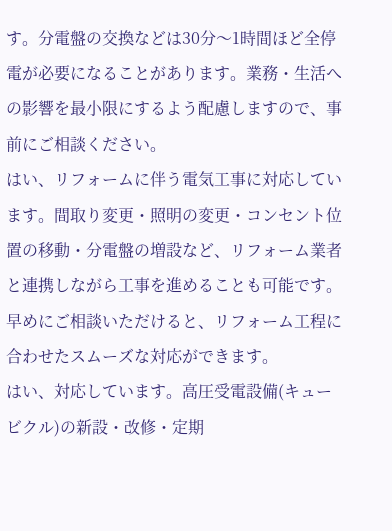す。分電盤の交換などは30分〜1時間ほど全停電が必要になることがあります。業務・生活への影響を最小限にするよう配慮しますので、事前にご相談ください。
はい、リフォームに伴う電気工事に対応しています。間取り変更・照明の変更・コンセント位置の移動・分電盤の増設など、リフォーム業者と連携しながら工事を進めることも可能です。早めにご相談いただけると、リフォーム工程に合わせたスムーズな対応ができます。
はい、対応しています。高圧受電設備(キュービクル)の新設・改修・定期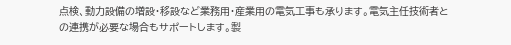点検、動力設備の増設・移設など業務用・産業用の電気工事も承ります。電気主任技術者との連携が必要な場合もサポートします。製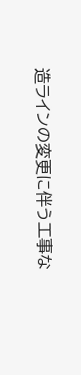造ラインの変更に伴う工事な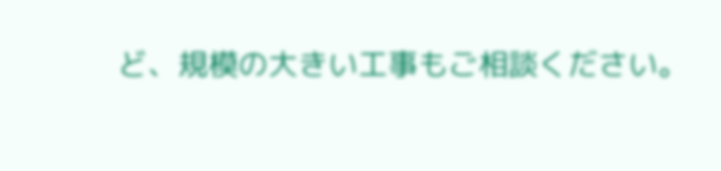ど、規模の大きい工事もご相談ください。